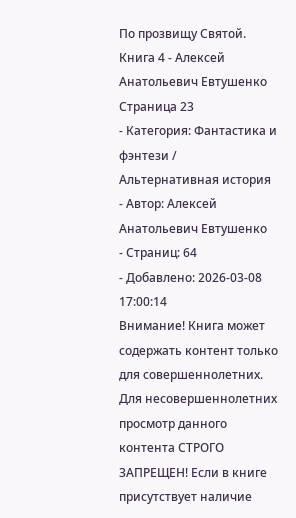По прозвищу Святой. Книга 4 - Алексей Анатольевич Евтушенко Страница 23
- Категория: Фантастика и фэнтези / Альтернативная история
- Автор: Алексей Анатольевич Евтушенко
- Страниц: 64
- Добавлено: 2026-03-08 17:00:14
Внимание! Книга может содержать контент только для совершеннолетних. Для несовершеннолетних просмотр данного контента СТРОГО ЗАПРЕЩЕН! Если в книге присутствует наличие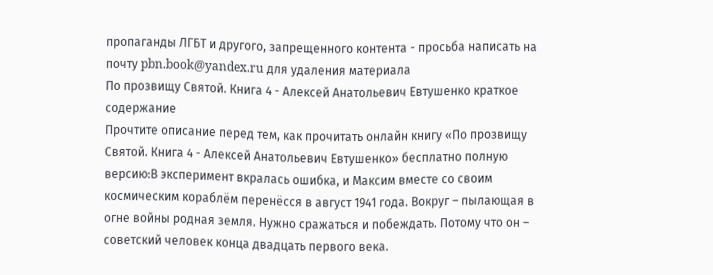пропаганды ЛГБТ и другого, запрещенного контента - просьба написать на почту pbn.book@yandex.ru для удаления материала
По прозвищу Святой. Книга 4 - Алексей Анатольевич Евтушенко краткое содержание
Прочтите описание перед тем, как прочитать онлайн книгу «По прозвищу Святой. Книга 4 - Алексей Анатольевич Евтушенко» бесплатно полную версию:В эксперимент вкралась ошибка, и Максим вместе со своим космическим кораблём перенёсся в август 1941 года. Вокруг – пылающая в огне войны родная земля. Нужно сражаться и побеждать. Потому что он – советский человек конца двадцать первого века.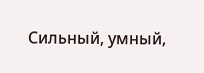Сильный, умный,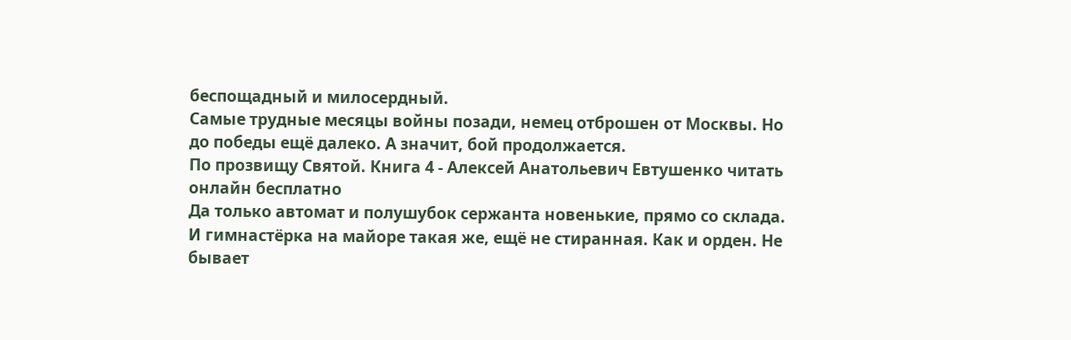беспощадный и милосердный.
Самые трудные месяцы войны позади, немец отброшен от Москвы. Но до победы ещё далеко. А значит, бой продолжается.
По прозвищу Святой. Книга 4 - Алексей Анатольевич Евтушенко читать онлайн бесплатно
Да только автомат и полушубок сержанта новенькие, прямо со склада. И гимнастёрка на майоре такая же, ещё не стиранная. Как и орден. Не бывает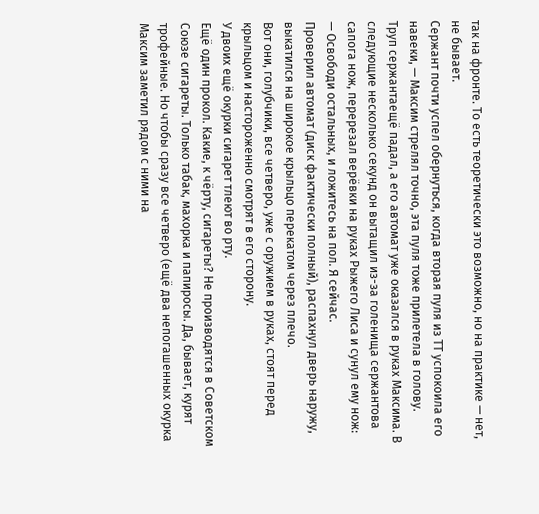так на фронте. То есть теоретически это возможно, но на практике — нет, не бывает.
Сержант почти успел обернуться, когда вторая пуля из ТТ успокоила его навеки, — Максим стрелял точно, эта пуля тоже прилетела в голову.
Труп сержантаещё падал, а его автомат уже оказался в руках Максима. В следующие несколько секунд он вытащил из-за голенища сержантова сапога нож, перерезал верёвки на руках Рыжего Лиса и сунул ему нож:
— Освободи остальных, и ложитесь на пол. Я сейчас.
Проверил автомат (диск фактически полный), распахнул дверь наружу, выкатился на широкое крыльцо перекатом через плечо.
Вот они, голубчики, все четверо, уже с оружием в руках, стоят перед крыльцом и настороженно смотрят в его сторону.
У двоих ещё окурки сигарет тлеют во рту.
Ещё один прокол. Какие, к чёрту, сигареты? Не производятся в Советском Союзе сигареты. Только табак, махорка и папиросы. Да, бывает, курят трофейные. Но чтобы сразу все четверо (ещё два непогашенных окурка Максим заметил рядом с ними на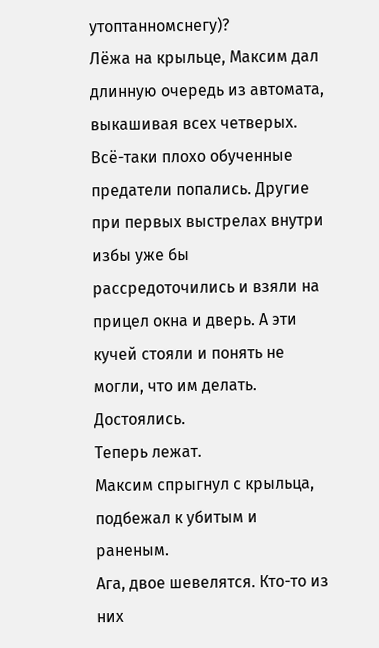утоптанномснегу)?
Лёжа на крыльце, Максим дал длинную очередь из автомата, выкашивая всех четверых.
Всё-таки плохо обученные предатели попались. Другие при первых выстрелах внутри избы уже бы рассредоточились и взяли на прицел окна и дверь. А эти кучей стояли и понять не могли, что им делать.
Достоялись.
Теперь лежат.
Максим спрыгнул с крыльца, подбежал к убитым и раненым.
Ага, двое шевелятся. Кто-то из них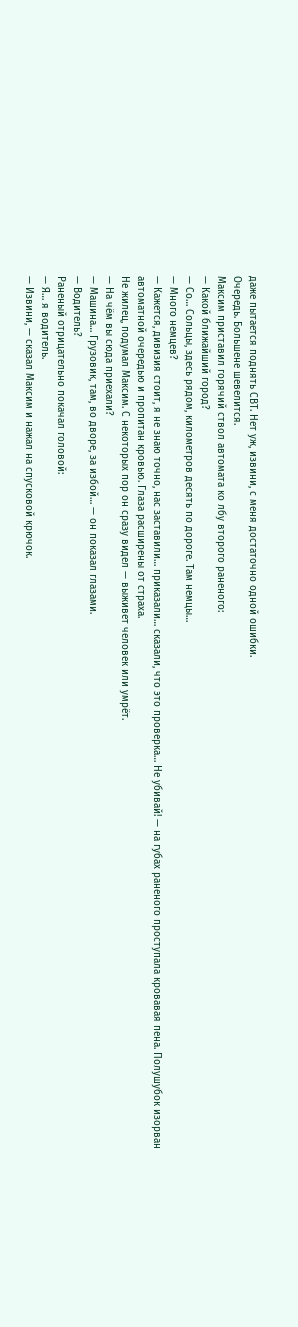даже пытается поднять СВТ. Нет уж, извини, с меня достаточно одной ошибки.
Очередь. Большене шевелится.
Максим приставил горячий ствол автомата ко лбу второго раненого:
— Какой ближайший город?
— Со… Сольцы, здесь рядом, километров десять по дороге. Там немцы…
— Много немцев?
— Кажется, дивизия стоит, я не знаю точно, нас заставили… приказали… сказали, что это проверка… Не убивай! — на губах раненого проступала кровавая пена. Полушубок изорван автоматной очередью и пропитан кровью. Глаза расширены от страха.
Не жилец, подумал Максим. С некоторых пор он сразу видел — выживет человек или умрёт.
— На чём вы сюда приехали?
— Машина… Грузовик, там, во дворе, за избой… — он показал глазами.
— Водитель?
Раненый отрицательно покачал головой:
— Я… я водитель.
— Извини, — сказал Максим и нажал на спусковой крючок.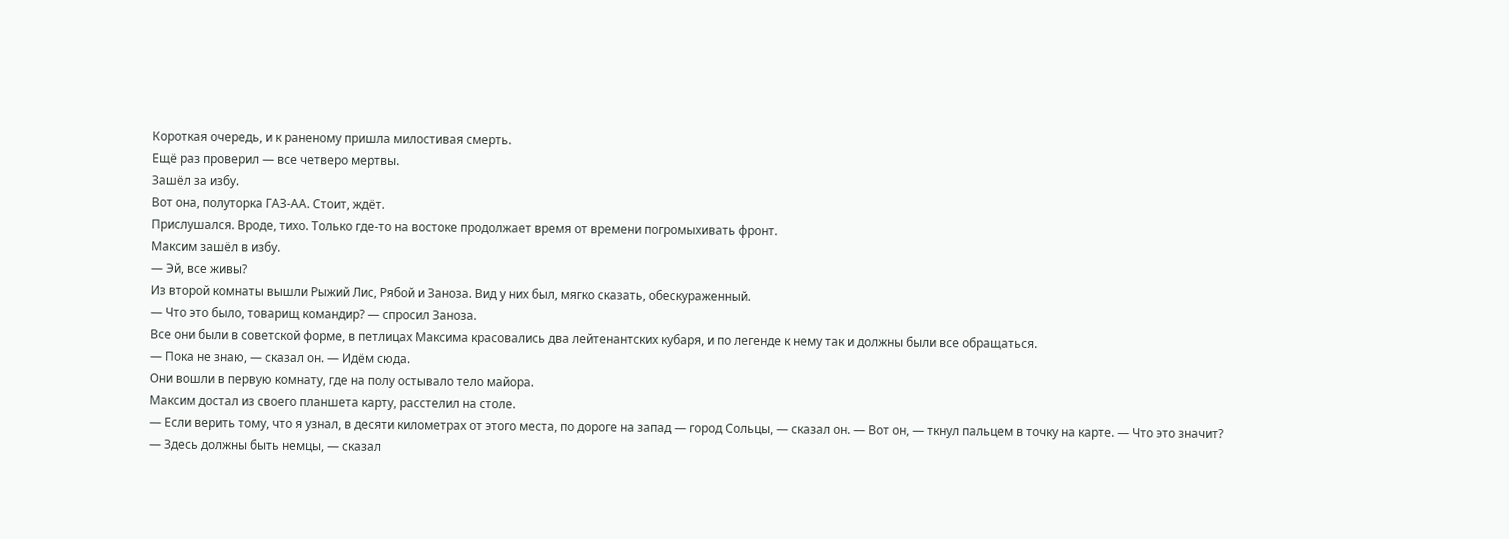Короткая очередь, и к раненому пришла милостивая смерть.
Ещё раз проверил — все четверо мертвы.
Зашёл за избу.
Вот она, полуторка ГАЗ-АА. Стоит, ждёт.
Прислушался. Вроде, тихо. Только где-то на востоке продолжает время от времени погромыхивать фронт.
Максим зашёл в избу.
— Эй, все живы?
Из второй комнаты вышли Рыжий Лис, Рябой и Заноза. Вид у них был, мягко сказать, обескураженный.
— Что это было, товарищ командир? — спросил Заноза.
Все они были в советской форме, в петлицах Максима красовались два лейтенантских кубаря, и по легенде к нему так и должны были все обращаться.
— Пока не знаю, — сказал он. — Идём сюда.
Они вошли в первую комнату, где на полу остывало тело майора.
Максим достал из своего планшета карту, расстелил на столе.
— Если верить тому, что я узнал, в десяти километрах от этого места, по дороге на запад — город Сольцы, — сказал он. — Вот он, — ткнул пальцем в точку на карте. — Что это значит?
— Здесь должны быть немцы, — сказал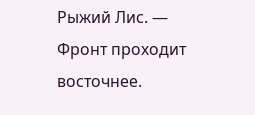Рыжий Лис. — Фронт проходит восточнее.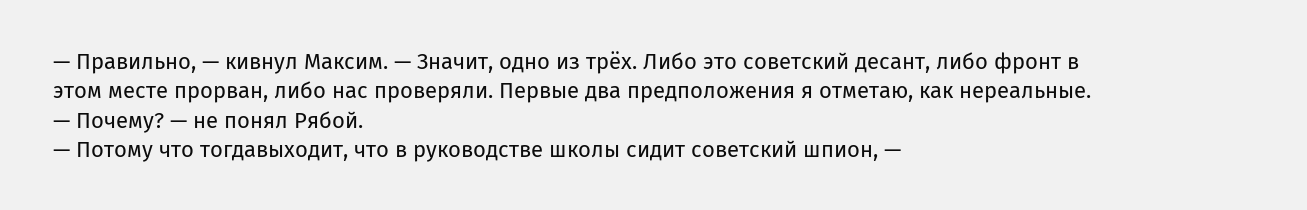— Правильно, — кивнул Максим. — Значит, одно из трёх. Либо это советский десант, либо фронт в этом месте прорван, либо нас проверяли. Первые два предположения я отметаю, как нереальные.
— Почему? — не понял Рябой.
— Потому что тогдавыходит, что в руководстве школы сидит советский шпион, —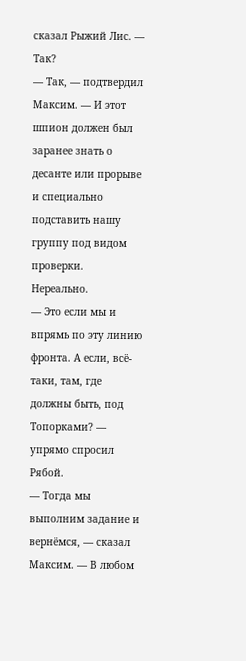сказал Рыжий Лис. — Так?
— Так, — подтвердил Максим. — И этот шпион должен был заранее знать о десанте или прорыве и специально подставить нашу группу под видом проверки. Нереально.
— Это если мы и впрямь по эту линию фронта. А если, всё-таки, там, где должны быть, под Топорками? — упрямо спросил Рябой.
— Тогда мы выполним задание и вернёмся, — сказал Максим. — В любом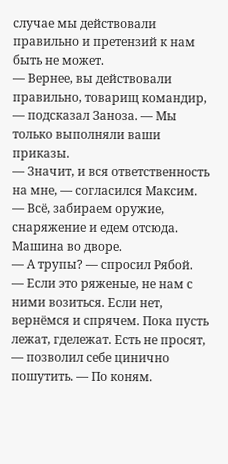случае мы действовали правильно и претензий к нам быть не может.
— Вернее, вы действовали правильно, товарищ командир, — подсказал Заноза. — Мы только выполняли ваши приказы.
— Значит, и вся ответственность на мне, — согласился Максим. — Всё, забираем оружие, снаряжение и едем отсюда. Машина во дворе.
— А трупы? — спросил Рябой.
— Если это ряженые, не нам с ними возиться. Если нет, вернёмся и спрячем. Пока пусть лежат, гдележат. Есть не просят, — позволил себе цинично пошутить. — По коням.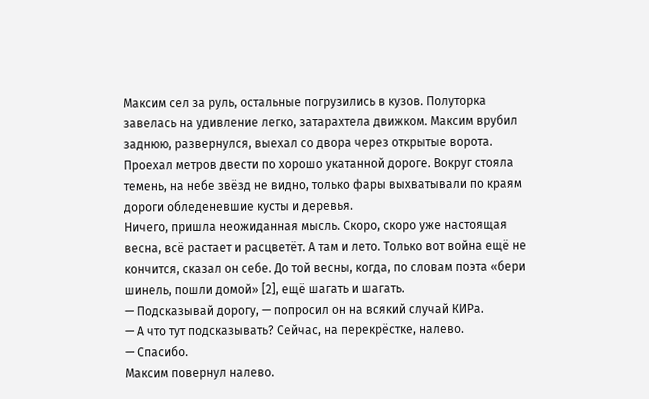Максим сел за руль, остальные погрузились в кузов. Полуторка завелась на удивление легко, затарахтела движком. Максим врубил заднюю, развернулся, выехал со двора через открытые ворота.
Проехал метров двести по хорошо укатанной дороге. Вокруг стояла темень, на небе звёзд не видно, только фары выхватывали по краям дороги обледеневшие кусты и деревья.
Ничего, пришла неожиданная мысль. Скоро, скоро уже настоящая весна, всё растает и расцветёт. А там и лето. Только вот война ещё не кончится, сказал он себе. До той весны, когда, по словам поэта «бери шинель, пошли домой» [2], ещё шагать и шагать.
— Подсказывай дорогу, — попросил он на всякий случай КИРа.
— А что тут подсказывать? Сейчас, на перекрёстке, налево.
— Спасибо.
Максим повернул налево.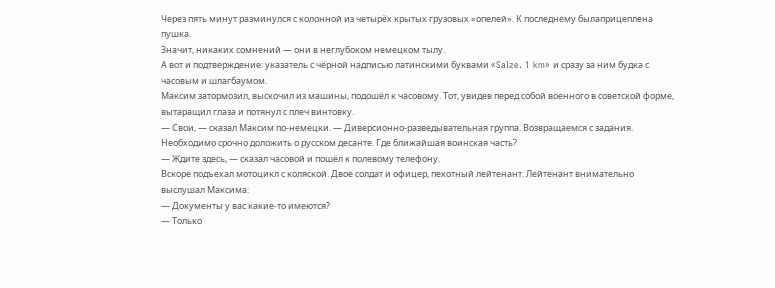Через пять минут разминулся с колонной из четырёх крытых грузовых «опелей». К последнему былаприцеплена пушка.
Значит, никаких сомнений — они в неглубоком немецком тылу.
А вот и подтверждение: указатель с чёрной надписью латинскими буквами «Salze. 1 km» и сразу за ним будка с часовым и шлагбаумом.
Максим затормозил, выскочил из машины, подошёл к часовому. Тот, увидев перед собой военного в советской форме, вытаращил глаза и потянул с плеч винтовку.
— Свои, — сказал Максим по-немецки. — Диверсионно-разведывательная группа. Возвращаемся с задания. Необходимо срочно доложить о русском десанте. Где ближайшая воинская часть?
— Ждите здесь, — сказал часовой и пошёл к полевому телефону.
Вскоре подъехал мотоцикл с коляской. Двое солдат и офицер, пехотный лейтенант. Лейтенант внимательно выслушал Максима:
— Документы у вас какие-то имеются?
— Только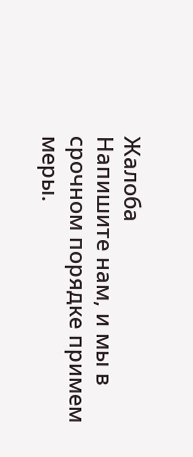Жалоба
Напишите нам, и мы в срочном порядке примем меры.